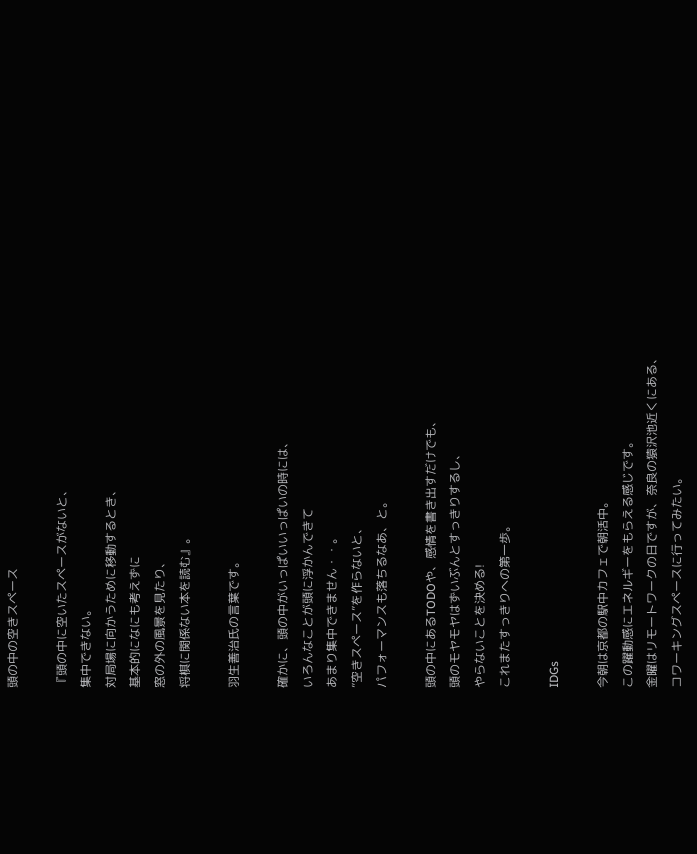頭の中の空きスペース

『頭の中に空いたスペースがないと、
集中できない。
対局場に向かうために移動するとき、
基本的になにも考えずに
窓の外の風景を見たり、
将棋に関係ない本を読む』。

羽生善治氏の言葉です。

確かに、頭の中がいっぱいいっぱいの時には、
いろんなことが頭に浮かんできて
あまり集中できません・・。
”空きスペース”を作らないと、
パフォーマンスも落ちるなあ、と。

頭の中にあるTODOや、感情を書き出すだけでも、
頭のモヤモヤはずいぶんとすっきりするし、
やらないことを決める!
これまたすっきりへの第一歩。

IDGs

今朝は京都の駅中カフェで朝活中。
この躍動感にエネルギーをもらえる感じです。
金曜はリモートワークの日ですが、奈良の猿沢池近くにある、
コワーキングスペースに行ってみたい。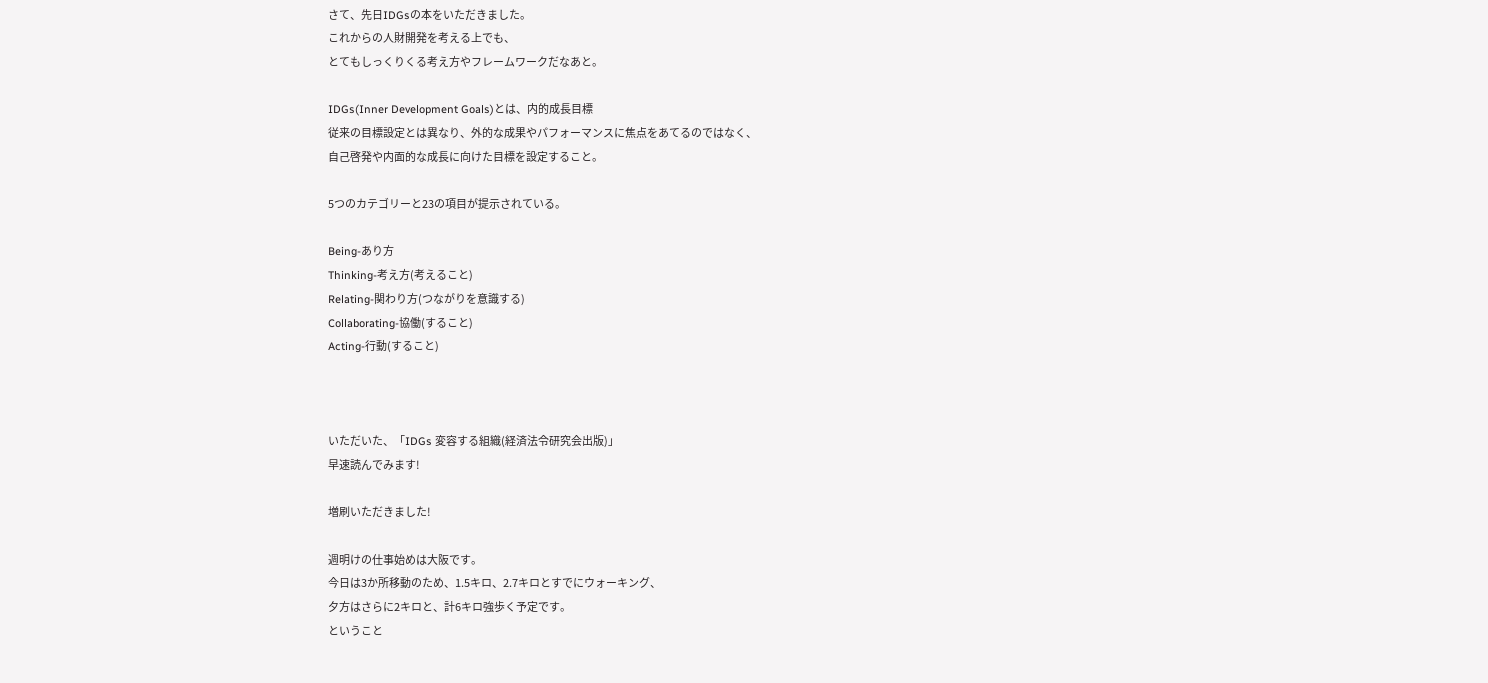さて、先日IDGsの本をいただきました。
これからの人財開発を考える上でも、
とてもしっくりくる考え方やフレームワークだなあと。

IDGs(Inner Development Goals)とは、内的成長目標
従来の目標設定とは異なり、外的な成果やパフォーマンスに焦点をあてるのではなく、
自己啓発や内面的な成長に向けた目標を設定すること。

5つのカテゴリーと23の項目が提示されている。

Being-あり方
Thinking-考え方(考えること)
Relating-関わり方(つながりを意識する)
Collaborating-協働(すること)
Acting-行動(すること)



いただいた、「IDGs 変容する組織(経済法令研究会出版)」
早速読んでみます!

増刷いただきました!

週明けの仕事始めは大阪です。
今日は3か所移動のため、1.5キロ、2.7キロとすでにウォーキング、
夕方はさらに2キロと、計6キロ強歩く予定です。
ということ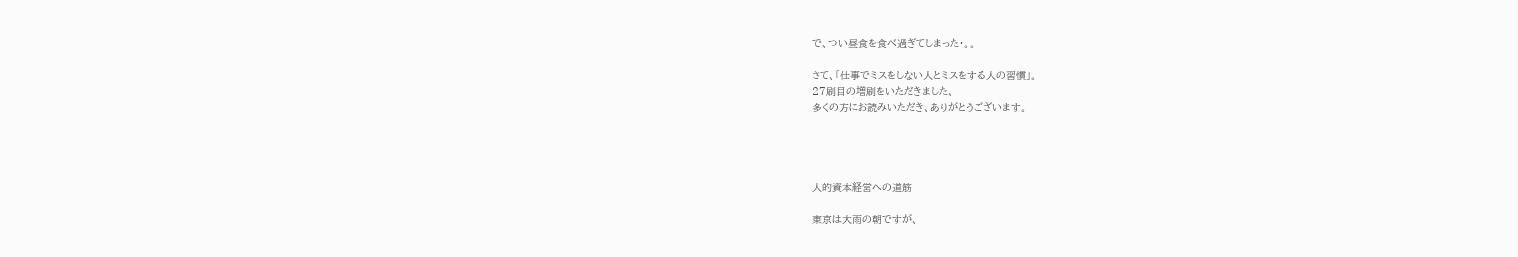で、つい昼食を食べ過ぎてしまった・。。

さて、「仕事でミスをしない人とミスをする人の習慣」。
27刷目の増刷をいただきました、
多くの方にお読みいただき、ありがとうございます。




人的資本経営への道筋

東京は大雨の朝ですが、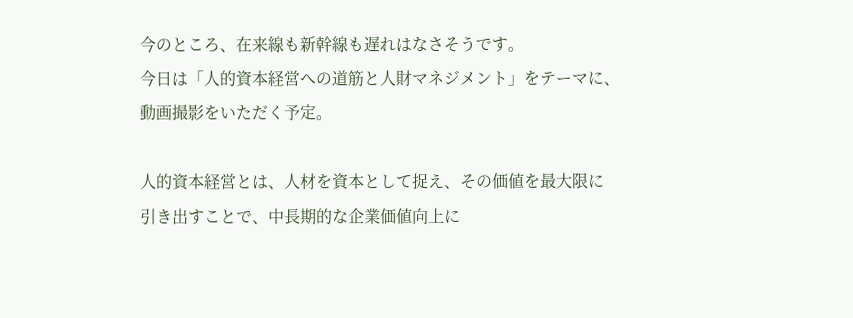今のところ、在来線も新幹線も遅れはなさそうです。
今日は「人的資本経営への道筋と人財マネジメント」をテーマに、
動画撮影をいただく予定。

人的資本経営とは、人材を資本として捉え、その価値を最大限に
引き出すことで、中長期的な企業価値向上に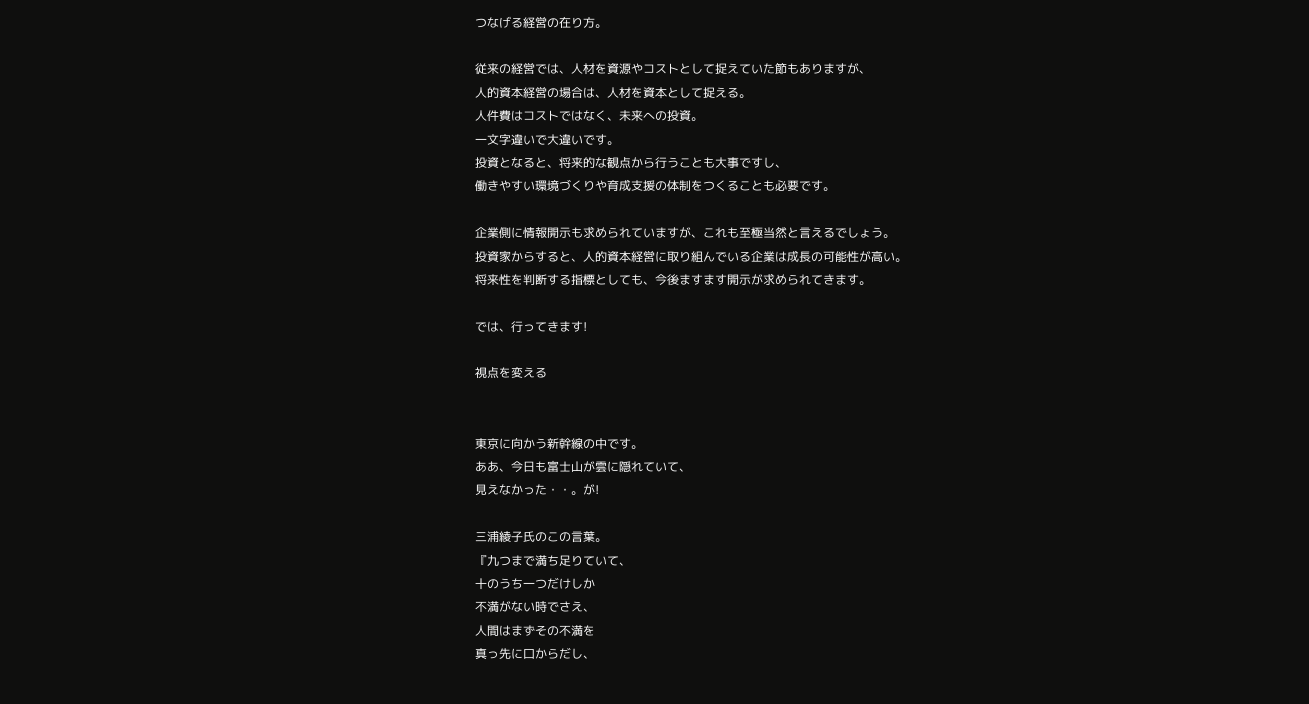つなげる経営の在り方。

従来の経営では、人材を資源やコストとして捉えていた節もありますが、
人的資本経営の場合は、人材を資本として捉える。
人件費はコストではなく、未来への投資。
一文字違いで大違いです。
投資となると、将来的な観点から行うことも大事ですし、
働きやすい環境づくりや育成支援の体制をつくることも必要です。

企業側に情報開示も求められていますが、これも至極当然と言えるでしょう。
投資家からすると、人的資本経営に取り組んでいる企業は成長の可能性が高い。
将来性を判断する指標としても、今後ますます開示が求められてきます。

では、行ってきます!

視点を変える


東京に向かう新幹線の中です。
ああ、今日も富士山が雲に隠れていて、
見えなかった・・。が!

三浦綾子氏のこの言葉。
『九つまで満ち足りていて、
十のうち一つだけしか
不満がない時でさえ、
人間はまずその不満を
真っ先に口からだし、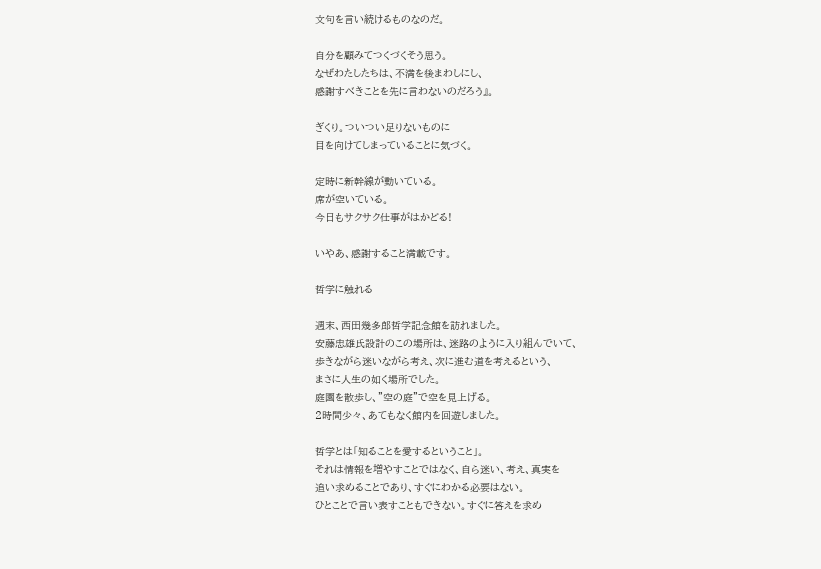文句を言い続けるものなのだ。

自分を顧みてつくづくそう思う。
なぜわたしたちは、不満を後まわしにし、
感謝すべきことを先に言わないのだろう』。

ぎくり。ついつい足りないものに
目を向けてしまっていることに気づく。

定時に新幹線が動いている。
席が空いている。
今日もサクサク仕事がはかどる!

いやあ、感謝すること満載です。

哲学に触れる

週末、西田幾多郎哲学記念館を訪れました。
安藤忠雄氏設計のこの場所は、迷路のように入り組んでいて、
歩きながら迷いながら考え、次に進む道を考えるという、
まさに人生の如く場所でした。
庭園を散歩し、”空の庭”で空を見上げる。
2時間少々、あてもなく館内を回遊しました。

哲学とは「知ることを愛するということ」。
それは情報を増やすことではなく、自ら迷い、考え、真実を
追い求めることであり、すぐにわかる必要はない。
ひとことで言い表すこともできない。すぐに答えを求め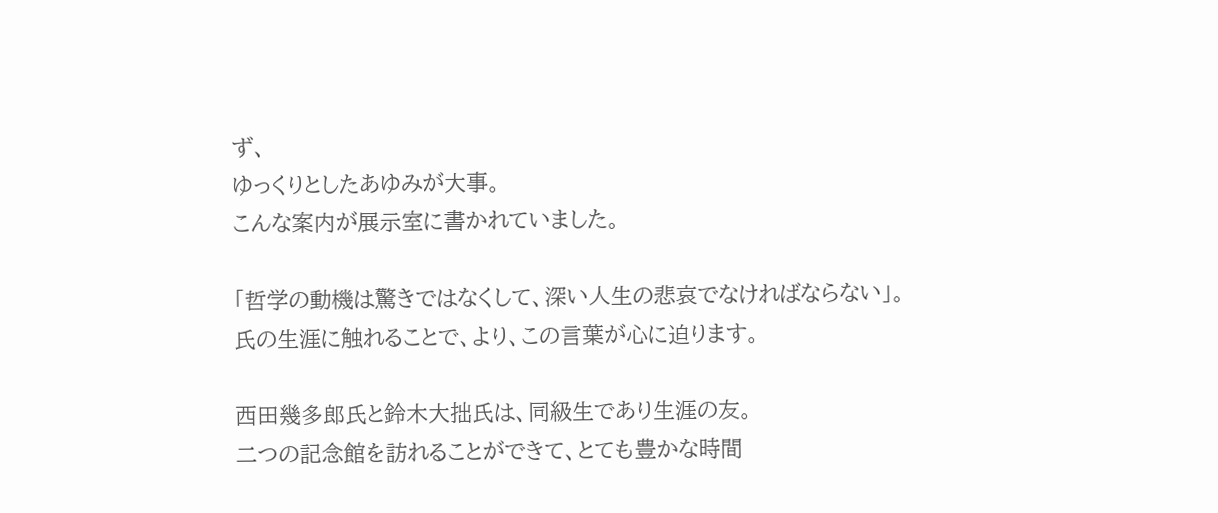ず、
ゆっくりとしたあゆみが大事。
こんな案内が展示室に書かれていました。

「哲学の動機は驚きではなくして、深い人生の悲哀でなければならない」。
氏の生涯に触れることで、より、この言葉が心に迫ります。

西田幾多郎氏と鈴木大拙氏は、同級生であり生涯の友。
二つの記念館を訪れることができて、とても豊かな時間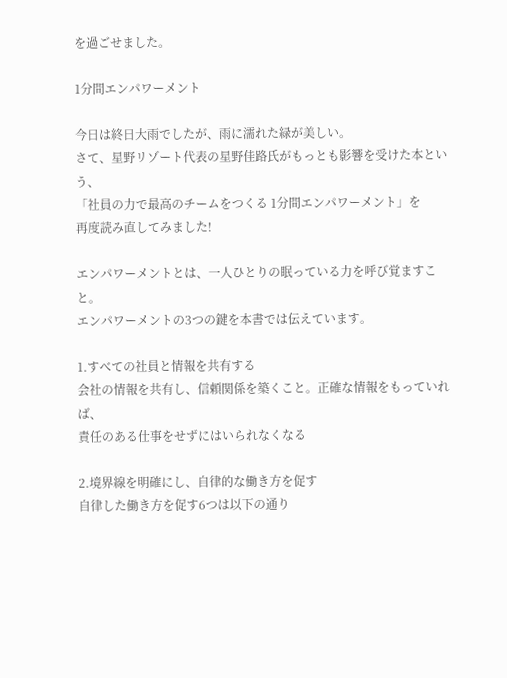を過ごせました。

1分間エンパワーメント

今日は終日大雨でしたが、雨に濡れた緑が美しい。
さて、星野リゾート代表の星野佳路氏がもっとも影響を受けた本という、
「社員の力で最高のチームをつくる 1分間エンパワーメント」を
再度読み直してみました!

エンパワーメントとは、一人ひとりの眠っている力を呼び覚ますこと。
エンパワーメントの3つの鍵を本書では伝えています。

1.すべての社員と情報を共有する
会社の情報を共有し、信頼関係を築くこと。正確な情報をもっていれば、
責任のある仕事をせずにはいられなくなる

2.境界線を明確にし、自律的な働き方を促す
自律した働き方を促す6つは以下の通り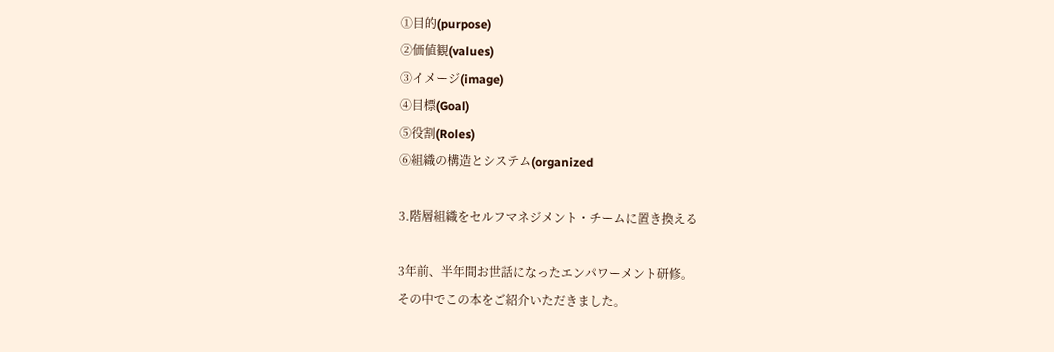①目的(purpose)
②価値観(values)
③イメージ(image)
④目標(Goal)
⑤役割(Roles)
⑥組織の構造とシステム(organized

3.階層組織をセルフマネジメント・チームに置き換える

3年前、半年間お世話になったエンパワーメント研修。
その中でこの本をご紹介いただきました。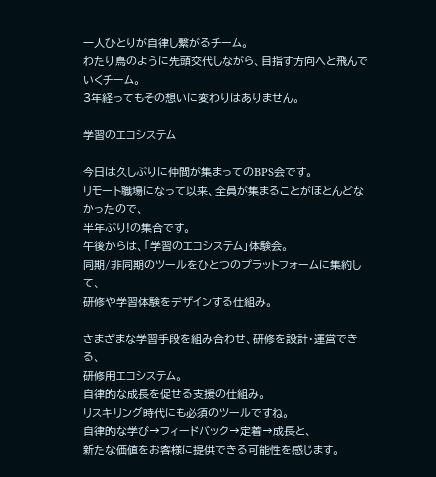一人ひとりが自律し繋がるチーム。
わたり鳥のように先頭交代しながら、目指す方向へと飛んでいくチーム。
3年経ってもその想いに変わりはありません。

学習のエコシステム

今日は久しぶりに仲間が集まってのBPS会です。
リモート職場になって以来、全員が集まることがほとんどなかったので、
半年ぶり!の集合です。
午後からは、「学習のエコシステム」体験会。
同期/非同期のツールをひとつのプラットフォームに集約して、
研修や学習体験をデザインする仕組み。

さまざまな学習手段を組み合わせ、研修を設計・運営できる、
研修用エコシステム。
自律的な成長を促せる支援の仕組み。
リスキリング時代にも必須のツールですね。
自律的な学び→フィードバック→定着→成長と、
新たな価値をお客様に提供できる可能性を感じます。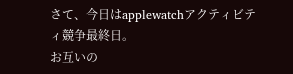さて、今日はapplewatchアクティビティ競争最終日。
お互いの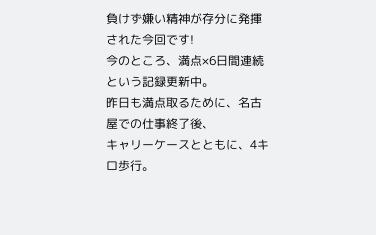負けず嫌い精神が存分に発揮された今回です!
今のところ、満点×6日間連続という記録更新中。
昨日も満点取るために、名古屋での仕事終了後、
キャリーケースとともに、4キロ歩行。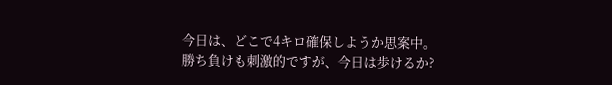今日は、どこで4キロ確保しようか思案中。
勝ち負けも刺激的ですが、今日は歩けるか?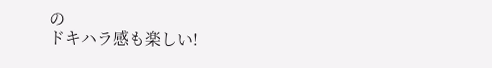の
ドキハラ感も楽しい!